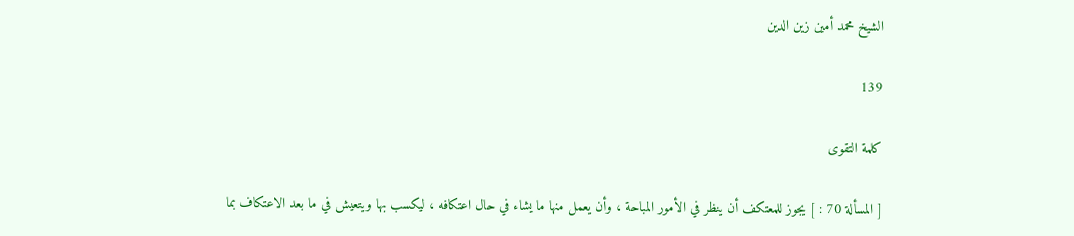الشيخ محمد أمين زين الدين

139

كلمة التقوى

[ المسألة 70 : ] يجوز للمعتكف أن ينظر في الأمور المباحة ، وأن يعمل منها ما يشاء في حال اعتكافه ، ليكسب بها ويتعيش في ما بعد الاعتكاف بما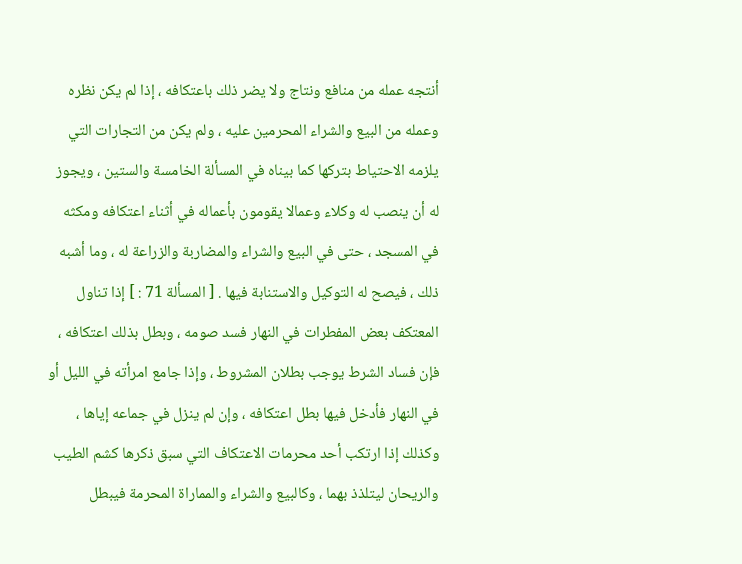أنتجه عمله من منافع ونتاج ولا يضر ذلك باعتكافه ، إذا لم يكن نظره وعمله من البيع والشراء المحرمين عليه ، ولم يكن من التجارات التي يلزمه الاحتياط بتركها كما بيناه في المسألة الخامسة والستين ، ويجوز له أن ينصب له وكلاء وعمالا يقومون بأعماله في أثناء اعتكافه ومكثه في المسجد ، حتى في البيع والشراء والمضاربة والزراعة له ، وما أشبه ذلك ، فيصح له التوكيل والاستنابة فيها . [ المسألة 71 : ] إذا تناول المعتكف بعض المفطرات في النهار فسد صومه ، وبطل بذلك اعتكافه ، فإن فساد الشرط يوجب بطلان المشروط ، وإذا جامع امرأته في الليل أو في النهار فأدخل فيها بطل اعتكافه ، وإن لم ينزل في جماعه إياها ، وكذلك إذا ارتكب أحد محرمات الاعتكاف التي سبق ذكرها كشم الطيب والريحان ليتلذذ بهما ، وكالبيع والشراء والمماراة المحرمة فيبطل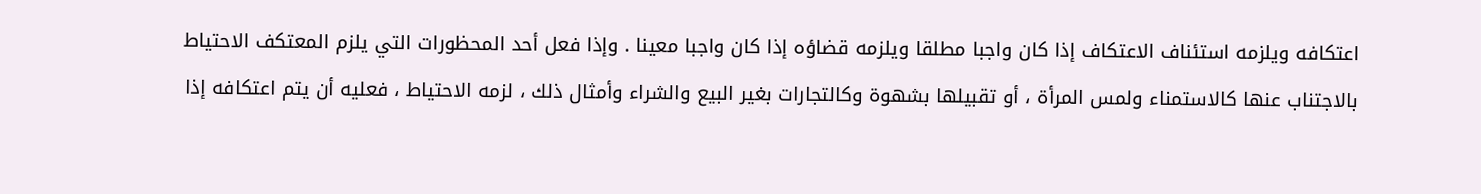اعتكافه ويلزمه استئناف الاعتكاف إذا كان واجبا مطلقا ويلزمه قضاؤه إذا كان واجبا معينا . وإذا فعل أحد المحظورات التي يلزم المعتكف الاحتياط بالاجتناب عنها كالاستمناء ولمس المرأة ، أو تقبيلها بشهوة وكالتجارات بغير البيع والشراء وأمثال ذلك ، لزمه الاحتياط ، فعليه أن يتم اعتكافه إذا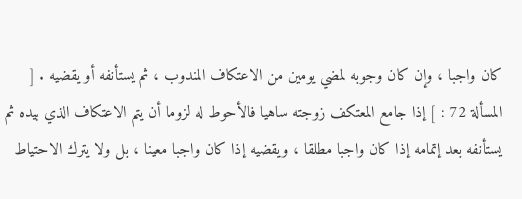كان واجبا ، وإن كان وجوبه لمضي يومين من الاعتكاف المندوب ، ثم يستأنفه أو يقضيه . [ المسألة 72 : ] إذا جامع المعتكف زوجته ساهيا فالأحوط له لزوما أن يتم الاعتكاف الذي بيده ثم يستأنفه بعد إتمامه إذا كان واجبا مطلقا ، ويقضيه إذا كان واجبا معينا ، بل ولا يترك الاحتياط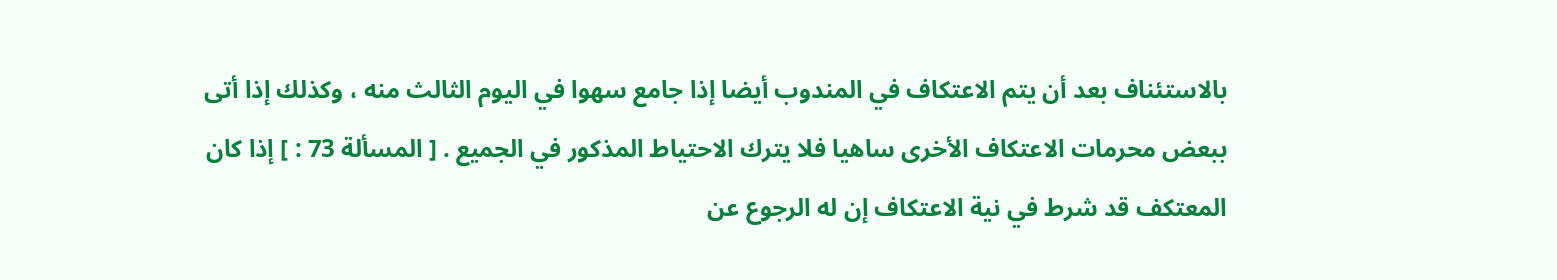بالاستئناف بعد أن يتم الاعتكاف في المندوب أيضا إذا جامع سهوا في اليوم الثالث منه ، وكذلك إذا أتى ببعض محرمات الاعتكاف الأخرى ساهيا فلا يترك الاحتياط المذكور في الجميع . [ المسألة 73 : ] إذا كان المعتكف قد شرط في نية الاعتكاف إن له الرجوع عن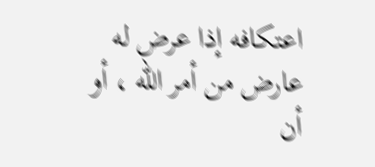اعتكافه إذا عرض له عارض من أمر الله ، أو أن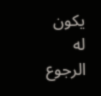يكون له الرجوع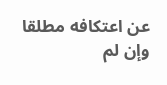عن اعتكافه مطلقا وإن لم